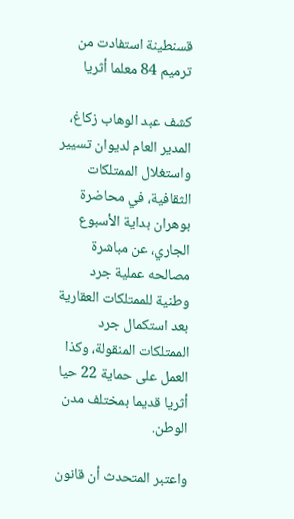قسنطينة استفادت من ترميم 84 معلما أثريا

كشف عبد الوهاب زكاغ، المدير العام لديوان تسيير واستغلال الممتلكات الثقافية، في محاضرة بوهران بداية الأسبوع الجاري، عن مباشرة مصالحه عملية جرد وطنية للممتلكات العقارية بعد استكمال جرد الممتلكات المنقولة، وكذا العمل على حماية 22 حيا أثريا قديما بمختلف مدن الوطن.

واعتبر المتحدث أن قانون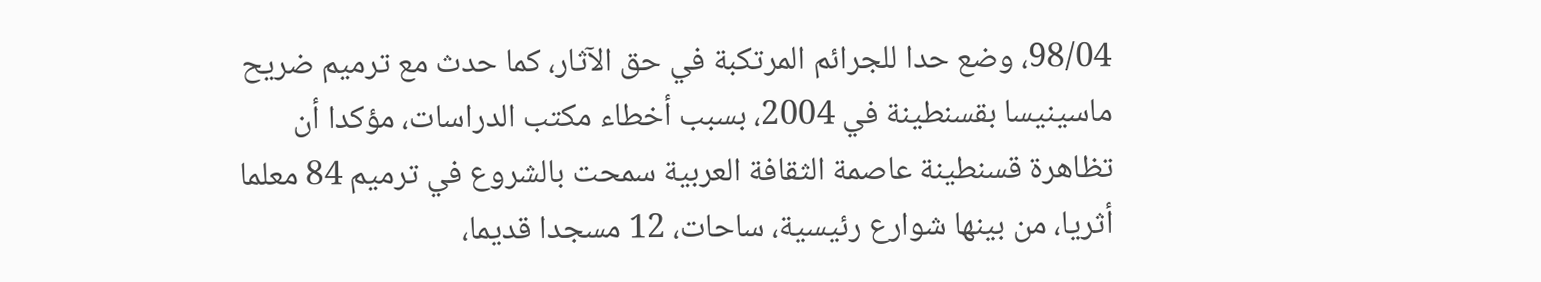98/04، وضع حدا للجرائم المرتكبة في حق الآثار، كما حدث مع ترميم ضريح ماسينيسا بقسنطينة في 2004، بسبب أخطاء مكتب الدراسات، مؤكدا أن تظاهرة قسنطينة عاصمة الثقافة العربية سمحت بالشروع في ترميم 84 معلما أثريا، من بينها شوارع رئيسية، ساحات، 12 مسجدا قديما،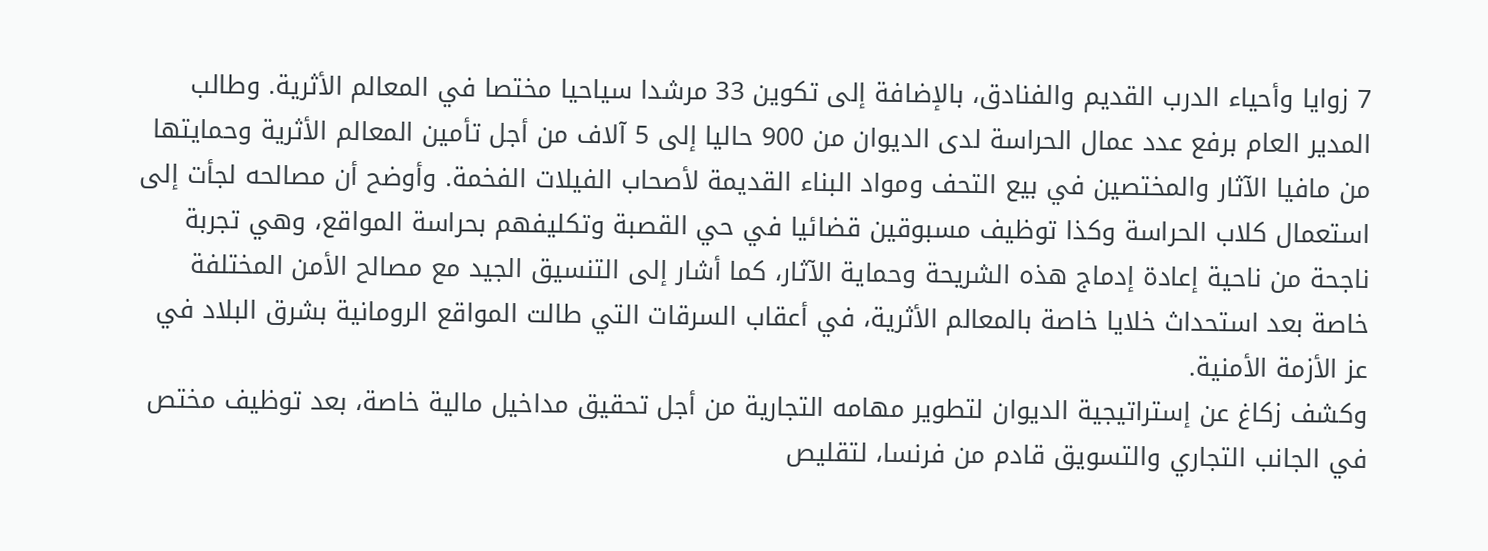7 زوايا وأحياء الدرب القديم والفنادق، بالإضافة إلى تكوين 33 مرشدا سياحيا مختصا في المعالم الأثرية. وطالب المدير العام برفع عدد عمال الحراسة لدى الديوان من 900 حاليا إلى 5 آلاف من أجل تأمين المعالم الأثرية وحمايتها من مافيا الآثار والمختصين في بيع التحف ومواد البناء القديمة لأصحاب الفيلات الفخمة. وأوضح أن مصالحه لجأت إلى استعمال كلاب الحراسة وكذا توظيف مسبوقين قضائيا في حي القصبة وتكليفهم بحراسة المواقع، وهي تجربة ناجحة من ناحية إعادة إدماج هذه الشريحة وحماية الآثار، كما أشار إلى التنسيق الجيد مع مصالح الأمن المختلفة خاصة بعد استحداث خلايا خاصة بالمعالم الأثرية، في أعقاب السرقات التي طالت المواقع الرومانية بشرق البلاد في عز الأزمة الأمنية.
وكشف زكاغ عن إستراتيجية الديوان لتطوير مهامه التجارية من أجل تحقيق مداخيل مالية خاصة، بعد توظيف مختص في الجانب التجاري والتسويق قادم من فرنسا، لتقليص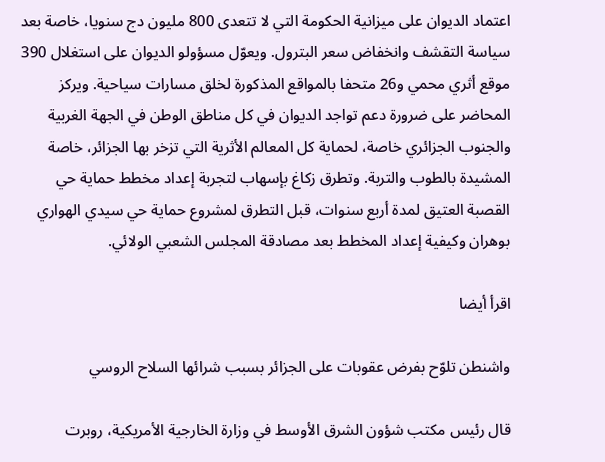اعتماد الديوان على ميزانية الحكومة التي لا تتعدى 800 مليون دج سنويا، خاصة بعد سياسة التقشف وانخفاض سعر البترول. ويعوّل مسؤولو الديوان على استغلال 390 موقع أثري محمي و26 متحفا بالمواقع المذكورة لخلق مسارات سياحية. ويركز المحاضر على ضرورة دعم تواجد الديوان في كل مناطق الوطن في الجهة الغربية والجنوب الجزائري خاصة، لحماية كل المعالم الأثرية التي تزخر بها الجزائر، خاصة المشيدة بالطوب والتربة. وتطرق زكاغ بإسهاب لتجربة إعداد مخطط حماية حي القصبة العتيق لمدة أربع سنوات، قبل التطرق لمشروع حماية حي سيدي الهواري بوهران وكيفية إعداد المخطط بعد مصادقة المجلس الشعبي الولائي.

اقرأ أيضا

واشنطن تلوّح بفرض عقوبات على الجزائر بسبب شرائها السلاح الروسي

قال رئيس مكتب شؤون الشرق الأوسط في وزارة الخارجية الأمريكية، روبرت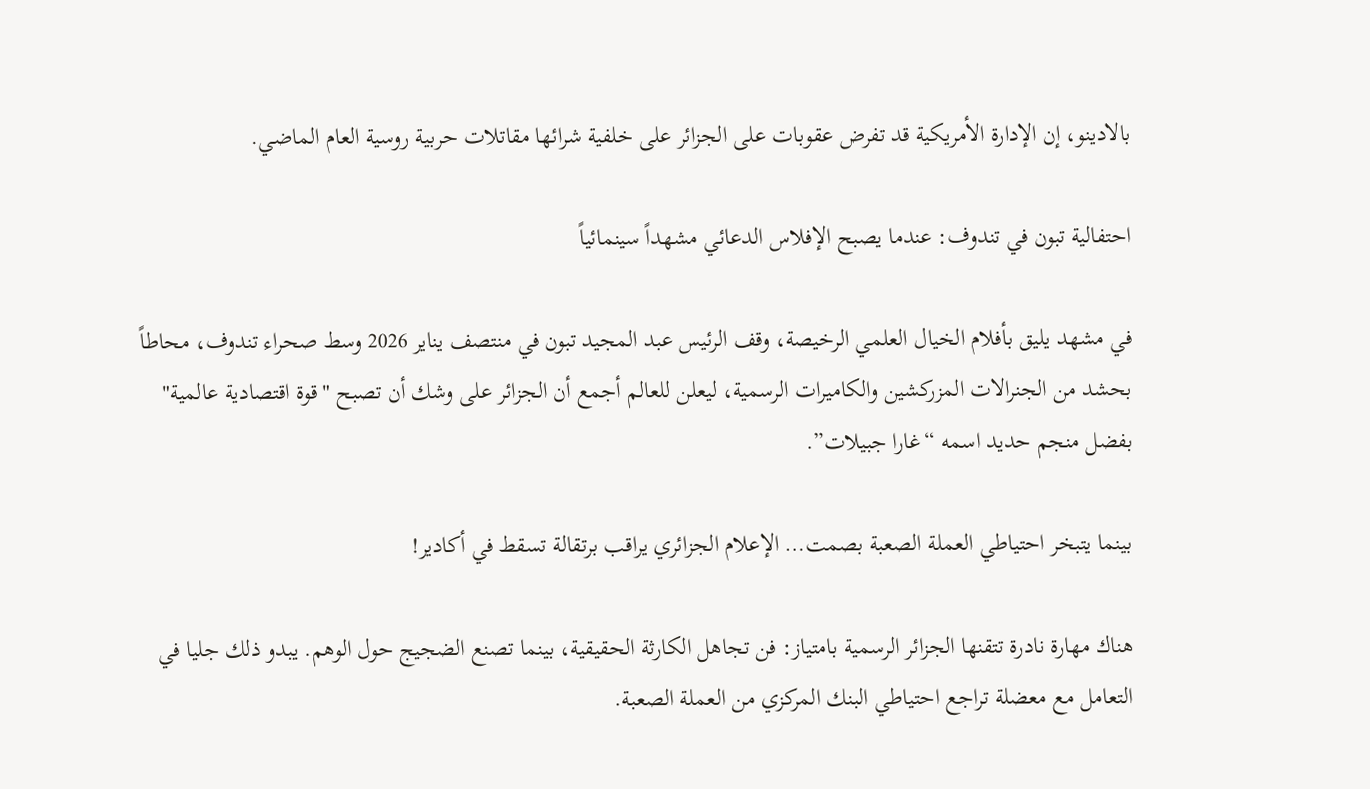بالادينو، إن الإدارة الأمريكية قد تفرض عقوبات على الجزائر على خلفية شرائها مقاتلات حربية روسية العام الماضي.

احتفالية تبون في تندوف: عندما يصبح الإفلاس الدعائي مشهداً سينمائياً

في مشهد يليق بأفلام الخيال العلمي الرخيصة، وقف الرئيس عبد المجيد تبون في منتصف يناير 2026 وسط صحراء تندوف، محاطاً بحشد من الجنرالات المزركشين والكاميرات الرسمية، ليعلن للعالم أجمع أن الجزائر على وشك أن تصبح "قوة اقتصادية عالمية" بفضل منجم حديد اسمه “غارا جبيلات”.

بينما يتبخر احتياطي العملة الصعبة بصمت… الإعلام الجزائري يراقب برتقالة تسقط في أكادير!

هناك مهارة نادرة تتقنها الجزائر الرسمية بامتياز: فن تجاهل الكارثة الحقيقية، بينما تصنع الضجيج حول الوهم. يبدو ذلك جليا في التعامل مع معضلة تراجع احتياطي البنك المركزي من العملة الصعبة.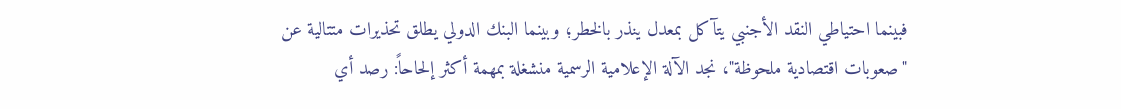فبينما احتياطي النقد الأجنبي يتآكل بمعدل ينذر بالخطر؛ وبينما البنك الدولي يطلق تحذيرات متتالية عن "صعوبات اقتصادية ملحوظة"، نجد الآلة الإعلامية الرسمية منشغلة بمهمة أكثر إلحاحاً: رصد أي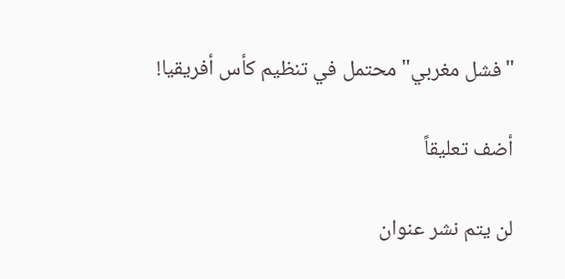"فشل مغربي" محتمل في تنظيم كأس أفريقيا!

أضف تعليقاً

لن يتم نشر عنوان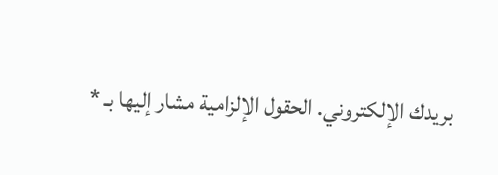بريدك الإلكتروني. الحقول الإلزامية مشار إليها بـ *